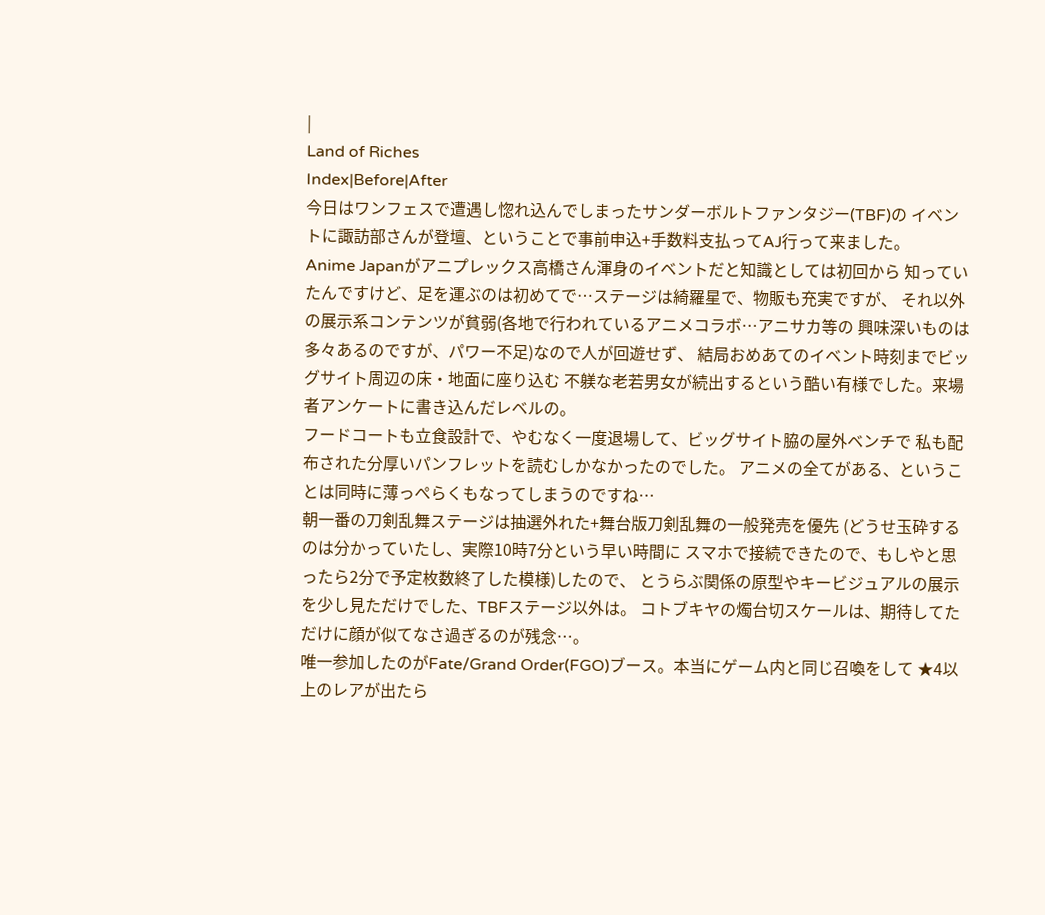|
Land of Riches
Index|Before|After
今日はワンフェスで遭遇し惚れ込んでしまったサンダーボルトファンタジー(TBF)の イベントに諏訪部さんが登壇、ということで事前申込+手数料支払ってAJ行って来ました。
Anime Japanがアニプレックス高橋さん渾身のイベントだと知識としては初回から 知っていたんですけど、足を運ぶのは初めてで…ステージは綺羅星で、物販も充実ですが、 それ以外の展示系コンテンツが貧弱(各地で行われているアニメコラボ…アニサカ等の 興味深いものは多々あるのですが、パワー不足)なので人が回遊せず、 結局おめあてのイベント時刻までビッグサイト周辺の床・地面に座り込む 不躾な老若男女が続出するという酷い有様でした。来場者アンケートに書き込んだレベルの。
フードコートも立食設計で、やむなく一度退場して、ビッグサイト脇の屋外ベンチで 私も配布された分厚いパンフレットを読むしかなかったのでした。 アニメの全てがある、ということは同時に薄っぺらくもなってしまうのですね…
朝一番の刀剣乱舞ステージは抽選外れた+舞台版刀剣乱舞の一般発売を優先 (どうせ玉砕するのは分かっていたし、実際10時7分という早い時間に スマホで接続できたので、もしやと思ったら2分で予定枚数終了した模様)したので、 とうらぶ関係の原型やキービジュアルの展示を少し見ただけでした、TBFステージ以外は。 コトブキヤの燭台切スケールは、期待してただけに顔が似てなさ過ぎるのが残念…。
唯一参加したのがFate/Grand Order(FGO)ブース。本当にゲーム内と同じ召喚をして ★4以上のレアが出たら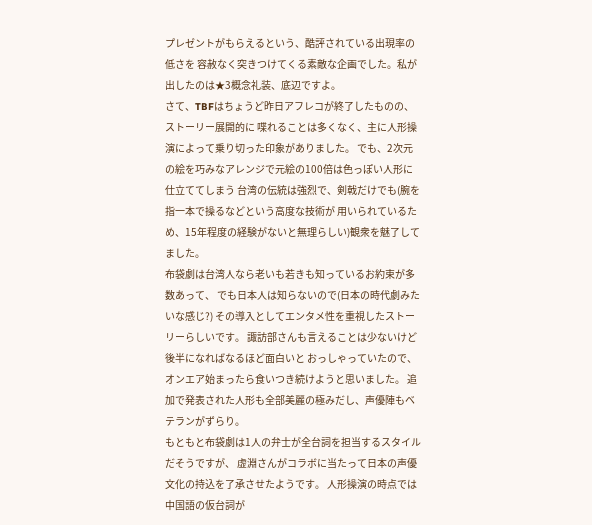プレゼントがもらえるという、酷評されている出現率の低さを 容赦なく突きつけてくる素敵な企画でした。私が出したのは★3概念礼装、底辺ですよ。
さて、TBFはちょうど昨日アフレコが終了したものの、ストーリー展開的に 喋れることは多くなく、主に人形操演によって乗り切った印象がありました。 でも、2次元の絵を巧みなアレンジで元絵の100倍は色っぽい人形に仕立ててしまう 台湾の伝統は強烈で、剣戟だけでも(腕を指一本で操るなどという高度な技術が 用いられているため、15年程度の経験がないと無理らしい)観衆を魅了してました。
布袋劇は台湾人なら老いも若きも知っているお約束が多数あって、 でも日本人は知らないので(日本の時代劇みたいな感じ?) その導入としてエンタメ性を重視したストーリーらしいです。 諏訪部さんも言えることは少ないけど後半になればなるほど面白いと おっしゃっていたので、オンエア始まったら食いつき続けようと思いました。 追加で発表された人形も全部美麗の極みだし、声優陣もベテランがずらり。
もともと布袋劇は1人の弁士が全台詞を担当するスタイルだそうですが、 虚淵さんがコラボに当たって日本の声優文化の持込を了承させたようです。 人形操演の時点では中国語の仮台詞が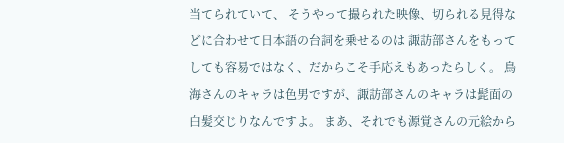当てられていて、 そうやって撮られた映像、切られる見得などに合わせて日本語の台詞を乗せるのは 諏訪部さんをもってしても容易ではなく、だからこそ手応えもあったらしく。 鳥海さんのキャラは色男ですが、諏訪部さんのキャラは髭面の白髪交じりなんですよ。 まあ、それでも源覚さんの元絵から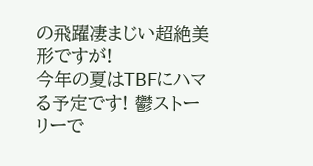の飛躍凄まじい超絶美形ですが!
今年の夏はTBFにハマる予定です! 鬱ストーリーで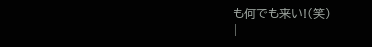も何でも来い!(笑)
|